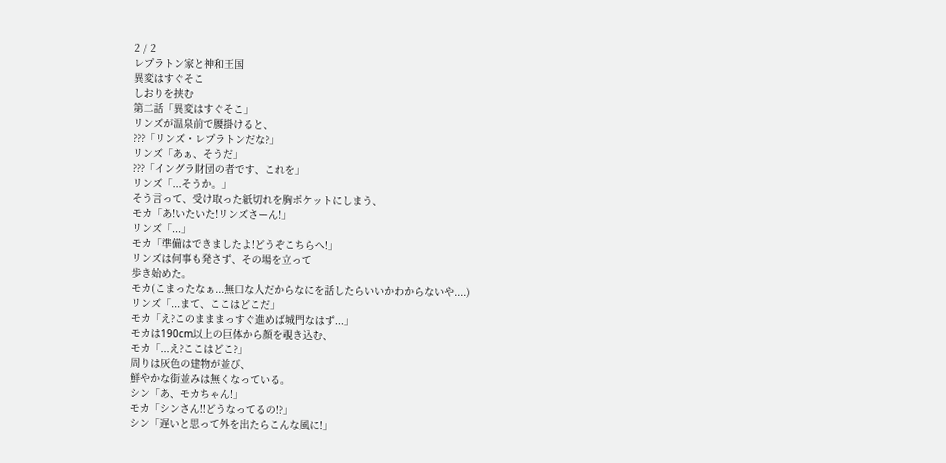2 / 2
レプラトン家と神和王国
異変はすぐそこ
しおりを挟む
第二話「異変はすぐそこ」
リンズが温泉前で腰掛けると、
???「リンズ・レプラトンだな?」
リンズ「あぁ、そうだ」
???「イングラ財団の者です、これを」
リンズ「...そうか。」
そう言って、受け取った紙切れを胸ポケットにしまう、
モカ「あ!いたいた!リンズさーん!」
リンズ「...」
モカ「準備はできましたよ!どうぞこちらへ!」
リンズは何事も発さず、その場を立って
歩き始めた。
モカ(こまったなぁ...無口な人だからなにを話したらいいかわからないや....)
リンズ「...まて、ここはどこだ」
モカ「え?このまままっすぐ進めば城門なはず...」
モカは190cm以上の巨体から顔を覗き込む、
モカ「...え?ここはどこ?」
周りは灰色の建物が並び、
鮮やかな街並みは無くなっている。
シン「あ、モカちゃん!」
モカ「シンさん!!どうなってるの!?」
シン「遅いと思って外を出たらこんな風に!」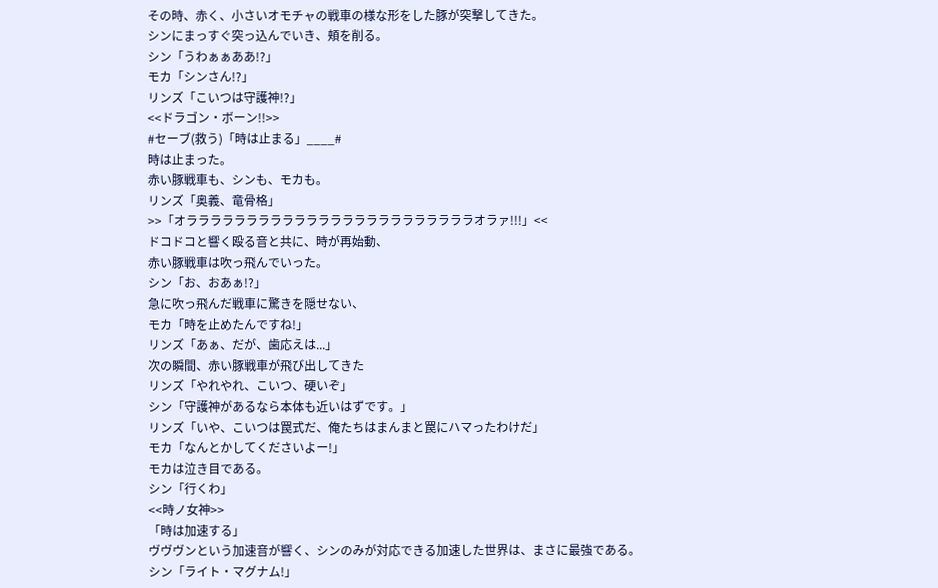その時、赤く、小さいオモチャの戦車の様な形をした豚が突撃してきた。
シンにまっすぐ突っ込んでいき、頬を削る。
シン「うわぁぁああ!?」
モカ「シンさん!?」
リンズ「こいつは守護神!?」
<<ドラゴン・ボーン!!>>
#セーブ(救う)「時は止まる」____#
時は止まった。
赤い豚戦車も、シンも、モカも。
リンズ「奥義、竜骨格」
>>「オララララララララララララララララララララララララオラァ!!!」<<
ドコドコと響く殴る音と共に、時が再始動、
赤い豚戦車は吹っ飛んでいった。
シン「お、おあぁ!?」
急に吹っ飛んだ戦車に驚きを隠せない、
モカ「時を止めたんですね!」
リンズ「あぁ、だが、歯応えは...」
次の瞬間、赤い豚戦車が飛び出してきた
リンズ「やれやれ、こいつ、硬いぞ」
シン「守護神があるなら本体も近いはずです。」
リンズ「いや、こいつは罠式だ、俺たちはまんまと罠にハマったわけだ」
モカ「なんとかしてくださいよー!」
モカは泣き目である。
シン「行くわ」
<<時ノ女神>>
「時は加速する」
ヴヴヴンという加速音が響く、シンのみが対応できる加速した世界は、まさに最強である。
シン「ライト・マグナム!」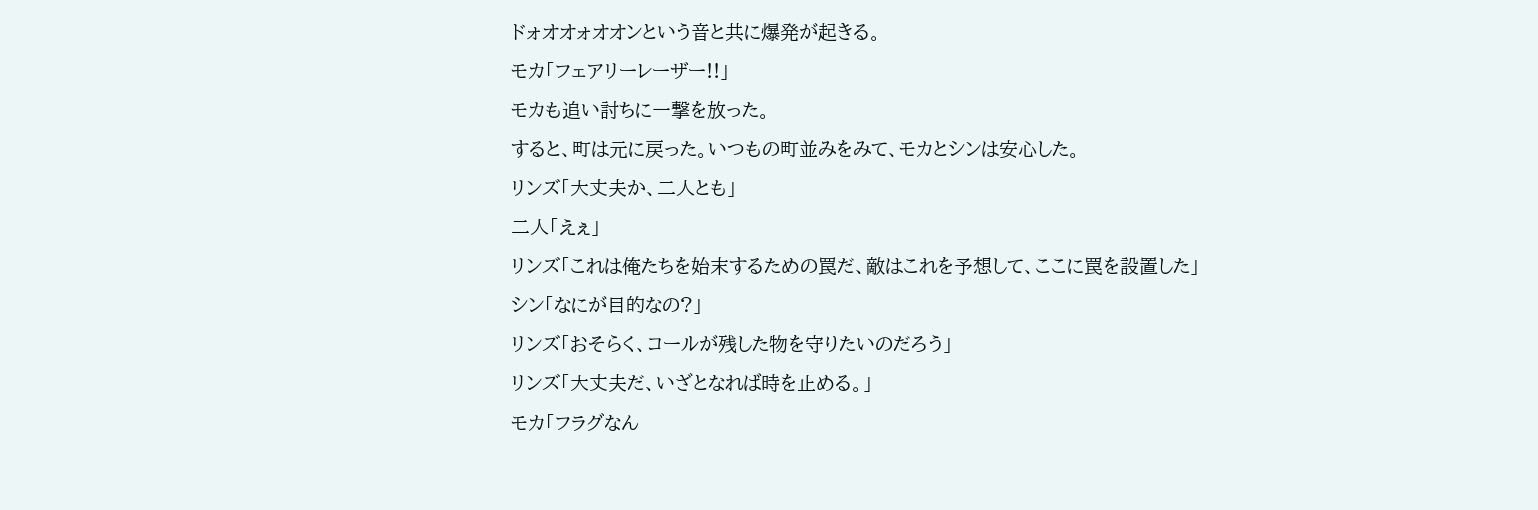ドォオオォオオンという音と共に爆発が起きる。
モカ「フェアリーレーザー!!」
モカも追い討ちに一撃を放った。
すると、町は元に戻った。いつもの町並みをみて、モカとシンは安心した。
リンズ「大丈夫か、二人とも」
二人「えぇ」
リンズ「これは俺たちを始末するための罠だ、敵はこれを予想して、ここに罠を設置した」
シン「なにが目的なの?」
リンズ「おそらく、コールが残した物を守りたいのだろう」
リンズ「大丈夫だ、いざとなれば時を止める。」
モカ「フラグなん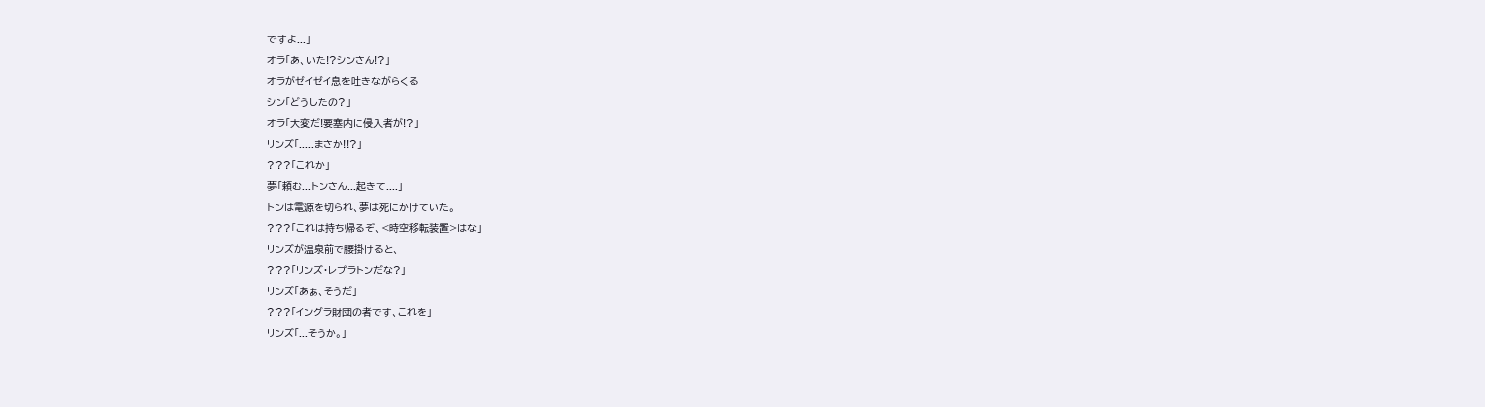ですよ...」
オラ「あ、いた!?シンさん!?」
オラがゼイゼイ息を吐きながらくる
シン「どうしたの?」
オラ「大変だ!要塞内に侵入者が!?」
リンズ「.....まさか!!?」
???「これか」
夢「頼む...トンさん...起きて....」
トンは電源を切られ、夢は死にかけていた。
???「これは持ち帰るぞ、<時空移転装置>はな」
リンズが温泉前で腰掛けると、
???「リンズ・レプラトンだな?」
リンズ「あぁ、そうだ」
???「イングラ財団の者です、これを」
リンズ「...そうか。」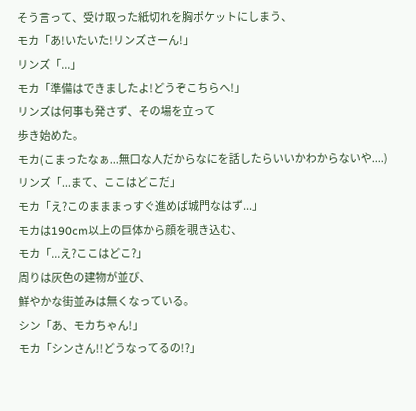そう言って、受け取った紙切れを胸ポケットにしまう、
モカ「あ!いたいた!リンズさーん!」
リンズ「...」
モカ「準備はできましたよ!どうぞこちらへ!」
リンズは何事も発さず、その場を立って
歩き始めた。
モカ(こまったなぁ...無口な人だからなにを話したらいいかわからないや....)
リンズ「...まて、ここはどこだ」
モカ「え?このまままっすぐ進めば城門なはず...」
モカは190cm以上の巨体から顔を覗き込む、
モカ「...え?ここはどこ?」
周りは灰色の建物が並び、
鮮やかな街並みは無くなっている。
シン「あ、モカちゃん!」
モカ「シンさん!!どうなってるの!?」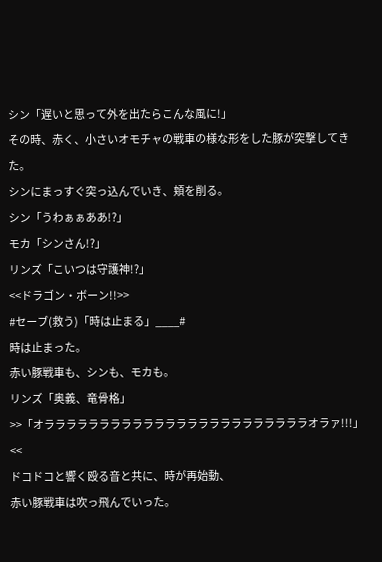シン「遅いと思って外を出たらこんな風に!」
その時、赤く、小さいオモチャの戦車の様な形をした豚が突撃してきた。
シンにまっすぐ突っ込んでいき、頬を削る。
シン「うわぁぁああ!?」
モカ「シンさん!?」
リンズ「こいつは守護神!?」
<<ドラゴン・ボーン!!>>
#セーブ(救う)「時は止まる」____#
時は止まった。
赤い豚戦車も、シンも、モカも。
リンズ「奥義、竜骨格」
>>「オララララララララララララララララララララララララオラァ!!!」<<
ドコドコと響く殴る音と共に、時が再始動、
赤い豚戦車は吹っ飛んでいった。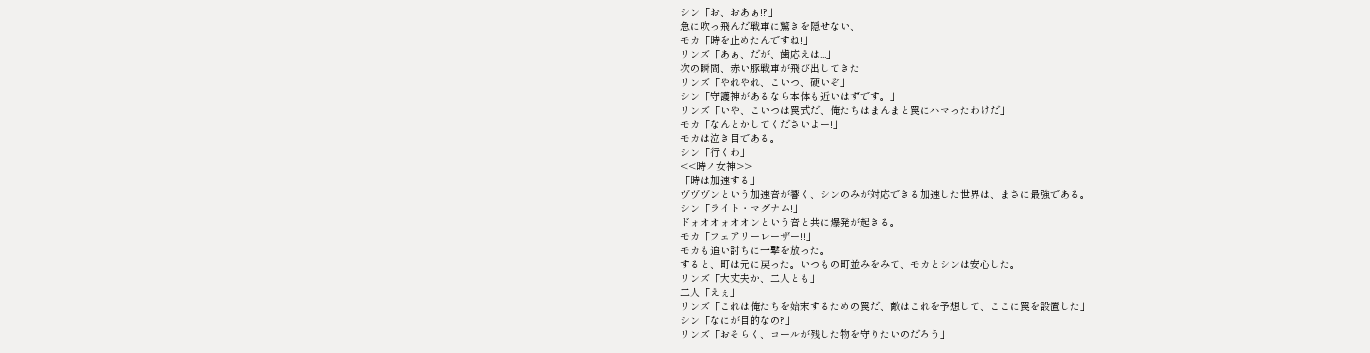シン「お、おあぁ!?」
急に吹っ飛んだ戦車に驚きを隠せない、
モカ「時を止めたんですね!」
リンズ「あぁ、だが、歯応えは...」
次の瞬間、赤い豚戦車が飛び出してきた
リンズ「やれやれ、こいつ、硬いぞ」
シン「守護神があるなら本体も近いはずです。」
リンズ「いや、こいつは罠式だ、俺たちはまんまと罠にハマったわけだ」
モカ「なんとかしてくださいよー!」
モカは泣き目である。
シン「行くわ」
<<時ノ女神>>
「時は加速する」
ヴヴヴンという加速音が響く、シンのみが対応できる加速した世界は、まさに最強である。
シン「ライト・マグナム!」
ドォオオォオオンという音と共に爆発が起きる。
モカ「フェアリーレーザー!!」
モカも追い討ちに一撃を放った。
すると、町は元に戻った。いつもの町並みをみて、モカとシンは安心した。
リンズ「大丈夫か、二人とも」
二人「えぇ」
リンズ「これは俺たちを始末するための罠だ、敵はこれを予想して、ここに罠を設置した」
シン「なにが目的なの?」
リンズ「おそらく、コールが残した物を守りたいのだろう」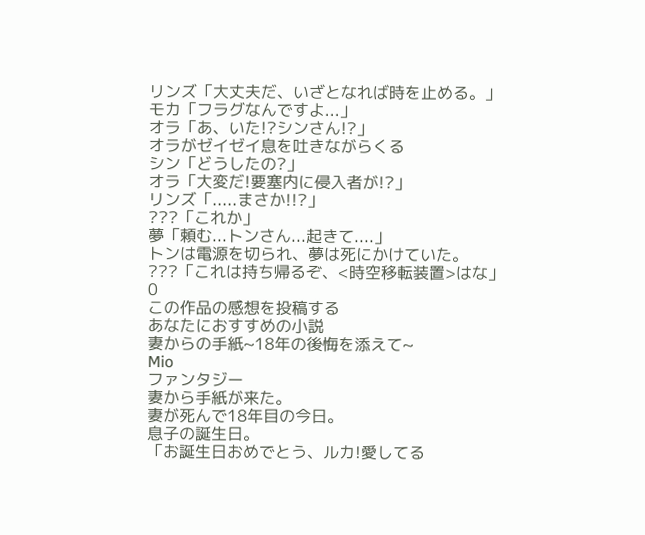リンズ「大丈夫だ、いざとなれば時を止める。」
モカ「フラグなんですよ...」
オラ「あ、いた!?シンさん!?」
オラがゼイゼイ息を吐きながらくる
シン「どうしたの?」
オラ「大変だ!要塞内に侵入者が!?」
リンズ「.....まさか!!?」
???「これか」
夢「頼む...トンさん...起きて....」
トンは電源を切られ、夢は死にかけていた。
???「これは持ち帰るぞ、<時空移転装置>はな」
0
この作品の感想を投稿する
あなたにおすすめの小説
妻からの手紙~18年の後悔を添えて~
Mio
ファンタジー
妻から手紙が来た。
妻が死んで18年目の今日。
息子の誕生日。
「お誕生日おめでとう、ルカ!愛してる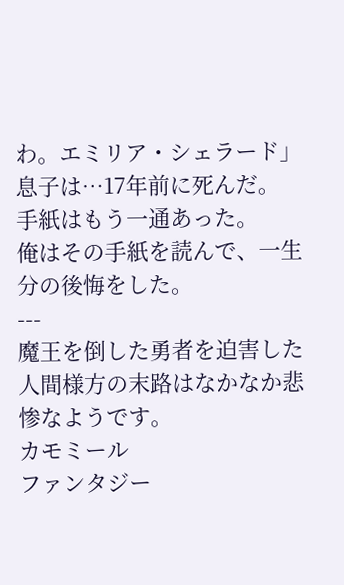わ。エミリア・シェラード」
息子は…17年前に死んだ。
手紙はもう一通あった。
俺はその手紙を読んで、一生分の後悔をした。
---
魔王を倒した勇者を迫害した人間様方の末路はなかなか悲惨なようです。
カモミール
ファンタジー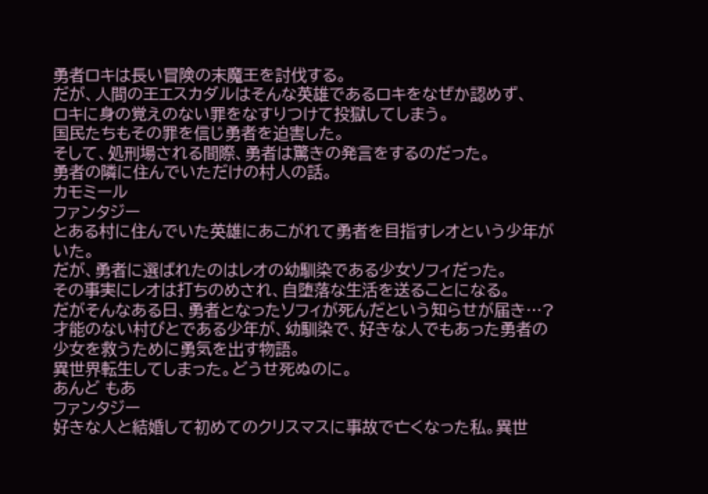勇者ロキは長い冒険の末魔王を討伐する。
だが、人間の王エスカダルはそんな英雄であるロキをなぜか認めず、
ロキに身の覚えのない罪をなすりつけて投獄してしまう。
国民たちもその罪を信じ勇者を迫害した。
そして、処刑場される間際、勇者は驚きの発言をするのだった。
勇者の隣に住んでいただけの村人の話。
カモミール
ファンタジー
とある村に住んでいた英雄にあこがれて勇者を目指すレオという少年がいた。
だが、勇者に選ばれたのはレオの幼馴染である少女ソフィだった。
その事実にレオは打ちのめされ、自堕落な生活を送ることになる。
だがそんなある日、勇者となったソフィが死んだという知らせが届き…?
才能のない村びとである少年が、幼馴染で、好きな人でもあった勇者の少女を救うために勇気を出す物語。
異世界転生してしまった。どうせ死ぬのに。
あんど もあ
ファンタジー
好きな人と結婚して初めてのクリスマスに事故で亡くなった私。異世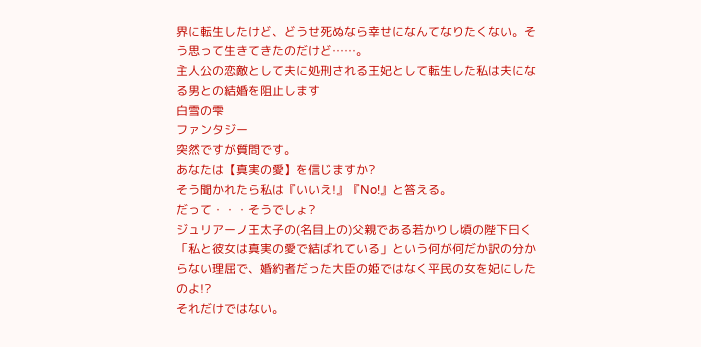界に転生したけど、どうせ死ぬなら幸せになんてなりたくない。そう思って生きてきたのだけど……。
主人公の恋敵として夫に処刑される王妃として転生した私は夫になる男との結婚を阻止します
白雪の雫
ファンタジー
突然ですが質問です。
あなたは【真実の愛】を信じますか?
そう聞かれたら私は『いいえ!』『No!』と答える。
だって・・・そうでしょ?
ジュリアーノ王太子の(名目上の)父親である若かりし頃の陛下曰く「私と彼女は真実の愛で結ばれている」という何が何だか訳の分からない理屈で、婚約者だった大臣の姫ではなく平民の女を妃にしたのよ!?
それだけではない。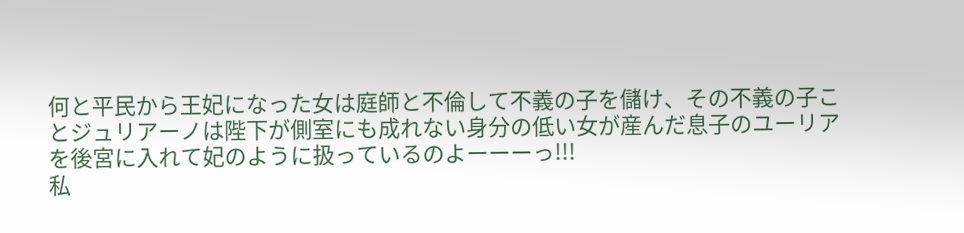何と平民から王妃になった女は庭師と不倫して不義の子を儲け、その不義の子ことジュリアーノは陛下が側室にも成れない身分の低い女が産んだ息子のユーリアを後宮に入れて妃のように扱っているのよーーーっ!!!
私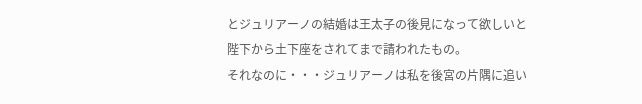とジュリアーノの結婚は王太子の後見になって欲しいと陛下から土下座をされてまで請われたもの。
それなのに・・・ジュリアーノは私を後宮の片隅に追い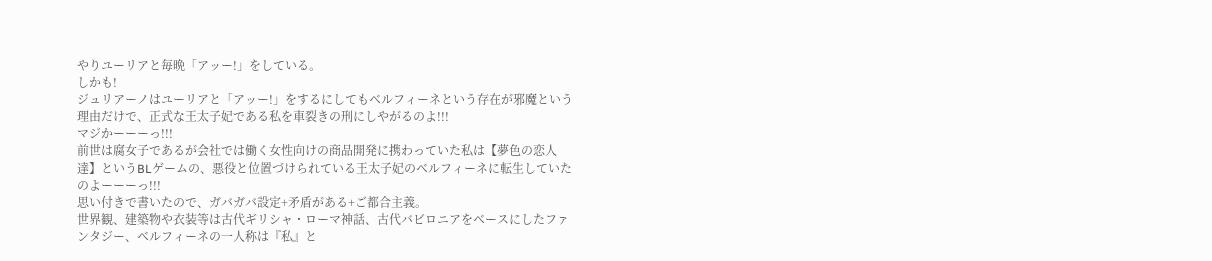やりユーリアと毎晩「アッー!」をしている。
しかも!
ジュリアーノはユーリアと「アッー!」をするにしてもベルフィーネという存在が邪魔という理由だけで、正式な王太子妃である私を車裂きの刑にしやがるのよ!!!
マジかーーーっ!!!
前世は腐女子であるが会社では働く女性向けの商品開発に携わっていた私は【夢色の恋人達】というBLゲームの、悪役と位置づけられている王太子妃のベルフィーネに転生していたのよーーーっ!!!
思い付きで書いたので、ガバガバ設定+矛盾がある+ご都合主義。
世界観、建築物や衣装等は古代ギリシャ・ローマ神話、古代バビロニアをベースにしたファンタジー、ベルフィーネの一人称は『私』と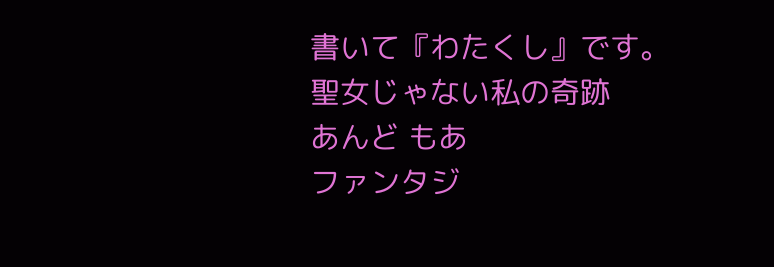書いて『わたくし』です。
聖女じゃない私の奇跡
あんど もあ
ファンタジ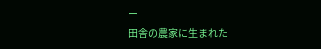ー
田舎の農家に生まれた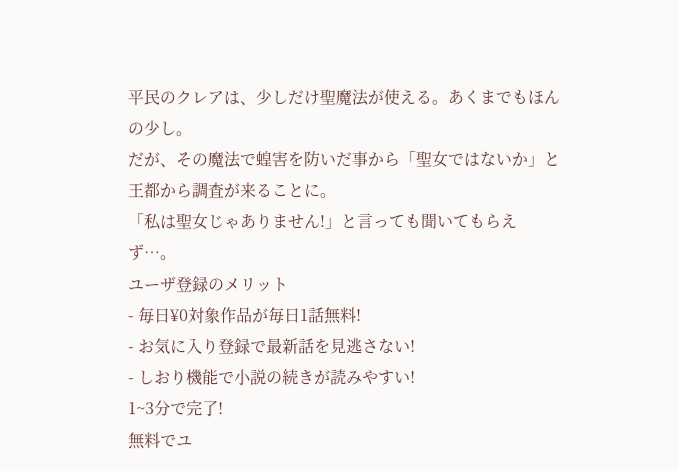平民のクレアは、少しだけ聖魔法が使える。あくまでもほんの少し。
だが、その魔法で蝗害を防いだ事から「聖女ではないか」と王都から調査が来ることに。
「私は聖女じゃありません!」と言っても聞いてもらえず…。
ユーザ登録のメリット
- 毎日¥0対象作品が毎日1話無料!
- お気に入り登録で最新話を見逃さない!
- しおり機能で小説の続きが読みやすい!
1~3分で完了!
無料でユ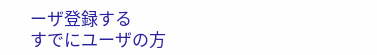ーザ登録する
すでにユーザの方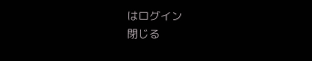はログイン
閉じる